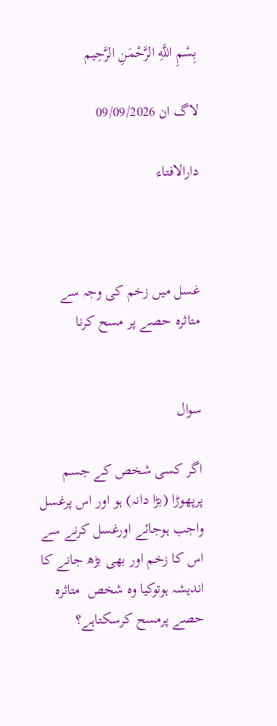بِسْمِ اللَّهِ الرَّحْمَنِ الرَّحِيم

لاگ ان 09/09/2026

دارالافتاء



غسل میں زخم کی وجہ سے متاثرہ حصے پر مسح کرنا


سوال

اگر کسی شخص کے جسم پرپھوڑا (بڑا دانہ) ہو اور اس پرغسل واجب ہوجائے اورغسل کرنے سے اس کا زخم اور بھی بڑھ جانے كا اندیشہ ہوتوکیا وہ شخص  متاثرہ حصے پرمسح کرسکتاہے؟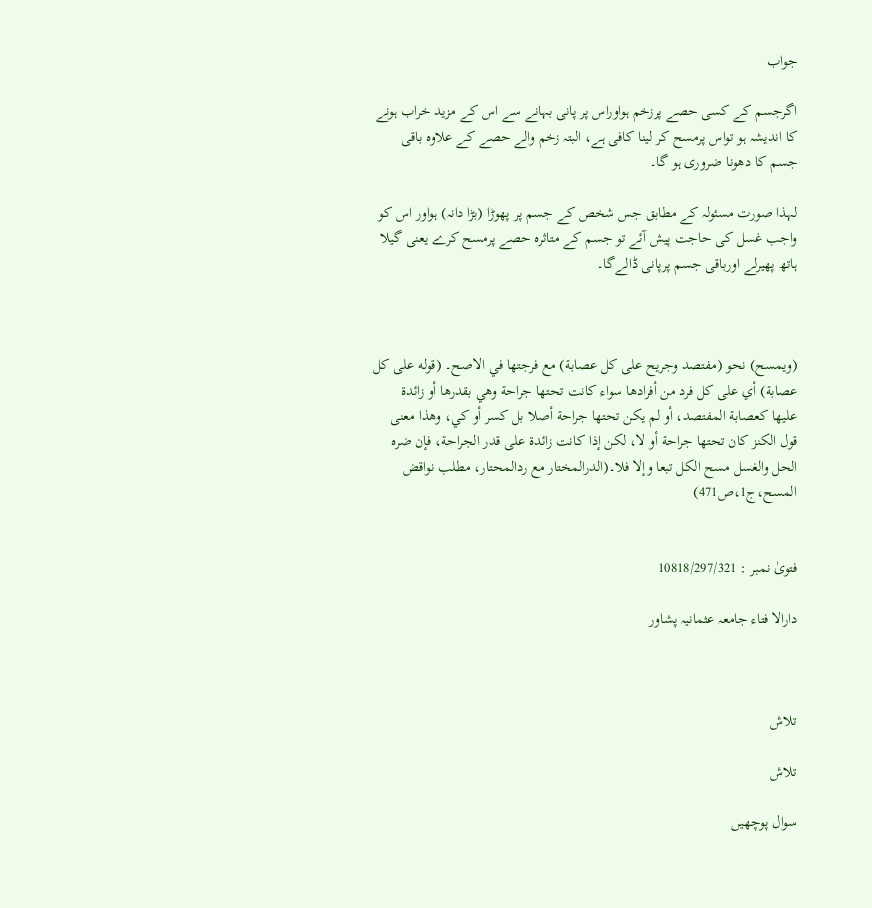جواب

اگرجسم کے کسی حصے پرزخم ہواوراس پر پانی بہانے سے اس کے مزید خراب ہونے کا اندیشہ ہو تواس پرمسح کر لینا کافی ہے، البتہ زخم والے حصے کے علاوہ باقی جسم کا دھونا ضروری ہو گا۔

لہذا صورت مسئولہ کے مطابق جس شخص کے جسم پر پھوڑا (بڑا دانہ) ہواور اس کو واجب غسل کی حاجت پیش آئے تو جسم کے متاثرہ حصے پرمسح کرے یعنی گیلا ہاتھ پھیرلے اورباقی جسم پرپانی ڈالےگا۔



(ويمسح) نحو (مفتصد وجريح على كل عصابة) مع فرجتها في الاصح۔ (قوله على كل عصابة) أي على كل فرد من أفرادها سواء كانت تحتها جراحة وهي بقدرها أو زائدة عليها كعصابة المفتصد، أو لم يكن تحتها جراحة أصلا بل كسر أو كي، وهذا معنى قول الكنز كان تحتها جراحة أو لا، لكن إذا كانت زائدة على قدر الجراحة، فإن ضره الحل والغسل مسح الكل تبعا وإلا فلا۔(الدرالمختار مع ردالمحتار، مطلب نواقض المسح،ج1،ص471)


فتویٰ نمبر : 10818/297/321

دارالا فتاء جامعہ عثمانیہ پشاور



تلاش

تلاش

سوال پوچھیں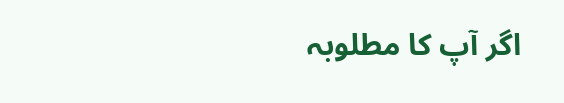اگر آپ کا مطلوبہ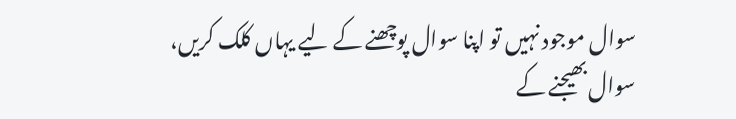سوال موجود نہیں تو اپنا سوال پوچھنے کے لیے یہاں کلک کریں، سوال بھیجنے کے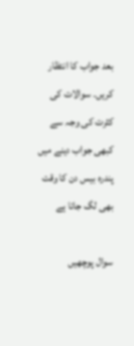بعد جواب کا انتظار کریں۔ سوالات کی کثرت کی وجہ سے کبھی جواب دینے میں پندرہ بیس دن کا وقت بھی لگ جاتا ہے

سوال پوچھیں